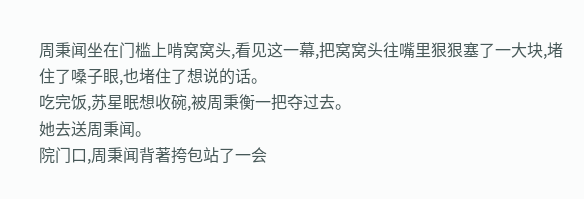周秉闻坐在门槛上啃窝窝头,看见这一幕,把窝窝头往嘴里狠狠塞了一大块,堵住了嗓子眼,也堵住了想说的话。
吃完饭,苏星眠想收碗,被周秉衡一把夺过去。
她去送周秉闻。
院门口,周秉闻背著挎包站了一会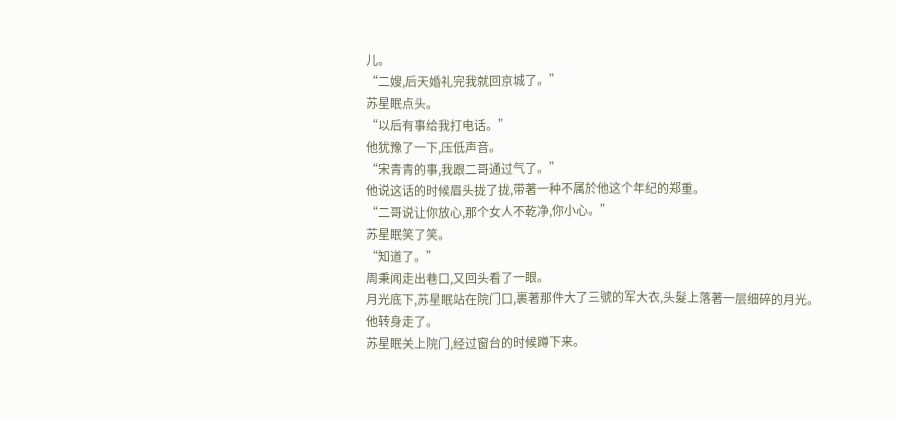儿。
“二嫂,后天婚礼完我就回京城了。”
苏星眠点头。
“以后有事给我打电话。”
他犹豫了一下,压低声音。
“宋青青的事,我跟二哥通过气了。”
他说这话的时候眉头拢了拢,带著一种不属於他这个年纪的郑重。
“二哥说让你放心,那个女人不乾净,你小心。”
苏星眠笑了笑。
“知道了。”
周秉闻走出巷口,又回头看了一眼。
月光底下,苏星眠站在院门口,裹著那件大了三號的军大衣,头髮上落著一层细碎的月光。
他转身走了。
苏星眠关上院门,经过窗台的时候蹲下来。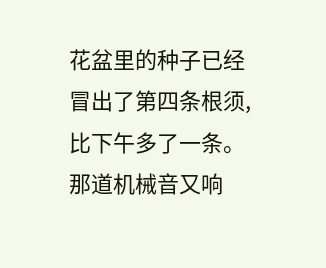花盆里的种子已经冒出了第四条根须,比下午多了一条。
那道机械音又响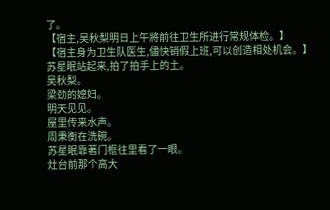了。
【宿主,吴秋梨明日上午將前往卫生所进行常规体检。】
【宿主身为卫生队医生,儘快销假上班,可以创造相处机会。】
苏星眠站起来,拍了拍手上的土。
吴秋梨。
梁劲的媳妇。
明天见见。
屋里传来水声。
周秉衡在洗碗。
苏星眠靠著门框往里看了一眼。
灶台前那个高大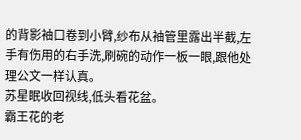的背影袖口卷到小臂,纱布从袖管里露出半截,左手有伤用的右手洗,刷碗的动作一板一眼,跟他处理公文一样认真。
苏星眠收回视线,低头看花盆。
霸王花的老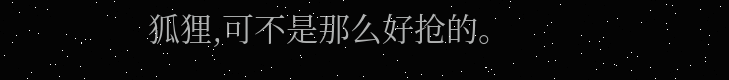狐狸,可不是那么好抢的。